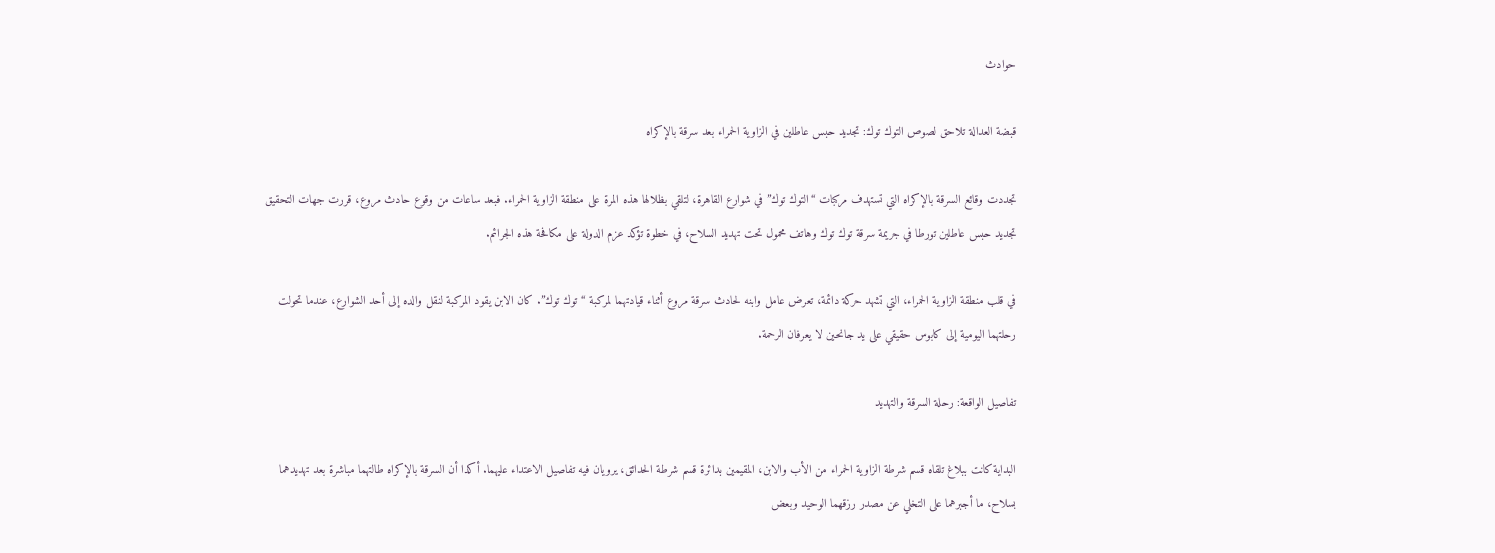حوادث

قبضة العدالة تلاحق لصوص التوك توك: تجديد حبس عاطلين في الزاوية الحمراء بعد سرقة بالإكراه

تجددت وقائع السرقة بالإكراه التي تستهدف مركبات “التوك توك” في شوارع القاهرة، لتلقي بظلالها هذه المرة على منطقة الزاوية الحمراء. فبعد ساعات من وقوع حادث مروع، قررت جهات التحقيق تجديد حبس عاطلين تورطا في جريمة سرقة توك توك وهاتف محمول تحت تهديد السلاح، في خطوة تؤكد عزم الدولة على مكافحة هذه الجرائم.

في قلب منطقة الزاوية الحمراء، التي تشهد حركة دائمة، تعرض عامل وابنه لحادث سرقة مروع أثناء قيادتهما لمركبة “توك توك”. كان الابن يقود المركبة لنقل والده إلى أحد الشوارع، عندما تحولت رحلتهما اليومية إلى كابوس حقيقي على يد جانحين لا يعرفان الرحمة.

تفاصيل الواقعة: رحلة السرقة والتهديد

البداية كانت ببلاغ تلقاه قسم شرطة الزاوية الحمراء من الأب والابن، المقيمين بدائرة قسم شرطة الحدائق، يرويان فيه تفاصيل الاعتداء عليهما. أكدا أن السرقة بالإكراه طالتهما مباشرة بعد تهديدهما بسلاح، ما أجبرهما على التخلي عن مصدر رزقهما الوحيد وبعض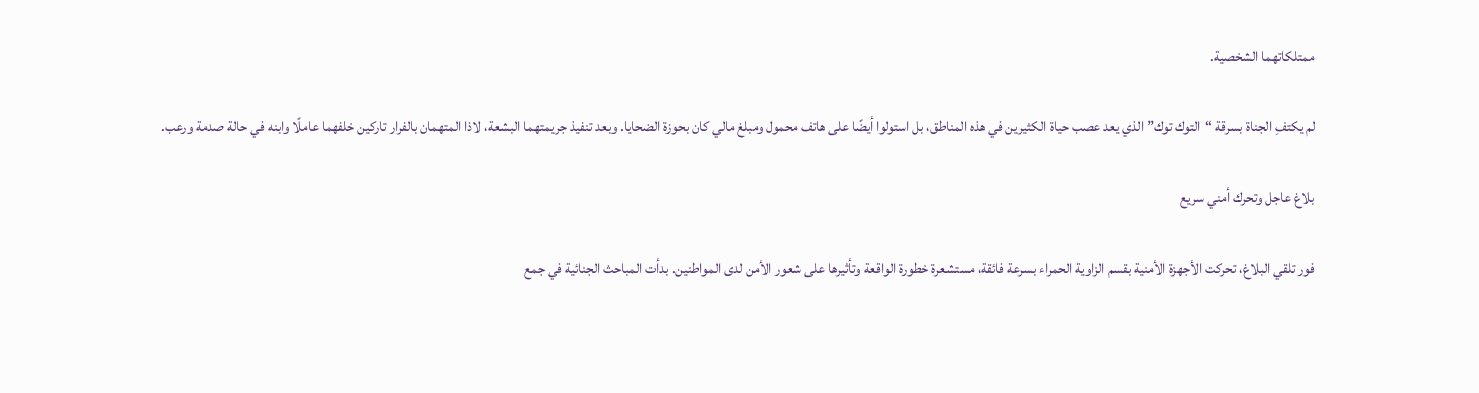ممتلكاتهما الشخصية.

لم يكتفِ الجناة بسرقة “التوك توك” الذي يعد عصب حياة الكثيرين في هذه المناطق، بل استولوا أيضًا على هاتف محمول ومبلغ مالي كان بحوزة الضحايا. وبعد تنفيذ جريمتهما البشعة، لاذا المتهمان بالفرار تاركين خلفهما عاملًا وابنه في حالة صدمة ورعب.

بلاغ عاجل وتحرك أمني سريع

فور تلقي البلاغ، تحركت الأجهزة الأمنية بقسم الزاوية الحمراء بسرعة فائقة، مستشعرة خطورة الواقعة وتأثيرها على شعور الأمن لدى المواطنين. بدأت المباحث الجنائية في جمع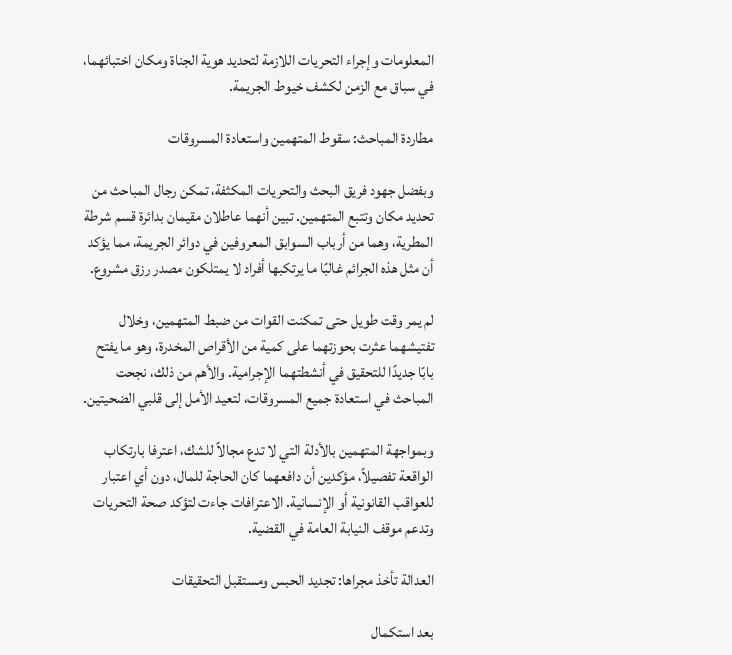المعلومات وإجراء التحريات اللازمة لتحديد هوية الجناة ومكان اختبائهما، في سباق مع الزمن لكشف خيوط الجريمة.

مطاردة المباحث: سقوط المتهمين واستعادة المسروقات

وبفضل جهود فريق البحث والتحريات المكثفة، تمكن رجال المباحث من تحديد مكان وتتبع المتهمين. تبين أنهما عاطلان مقيمان بدائرة قسم شرطة المطرية، وهما من أرباب السوابق المعروفين في دوائر الجريمة، مما يؤكد أن مثل هذه الجرائم غالبًا ما يرتكبها أفراد لا يمتلكون مصدر رزق مشروع.

لم يمر وقت طويل حتى تمكنت القوات من ضبط المتهمين، وخلال تفتيشهما عثرت بحوزتهما على كمية من الأقراص المخدرة، وهو ما يفتح بابًا جديدًا للتحقيق في أنشطتهما الإجرامية. والأهم من ذلك، نجحت المباحث في استعادة جميع المسروقات، لتعيد الأمل إلى قلبي الضحيتين.

وبمواجهة المتهمين بالأدلة التي لا تدع مجالاً للشك، اعترفا بارتكاب الواقعة تفصيلاً، مؤكدين أن دافعهما كان الحاجة للمال، دون أي اعتبار للعواقب القانونية أو الإنسانية. الاعترافات جاءت لتؤكد صحة التحريات وتدعم موقف النيابة العامة في القضية.

العدالة تأخذ مجراها: تجديد الحبس ومستقبل التحقيقات

بعد استكمال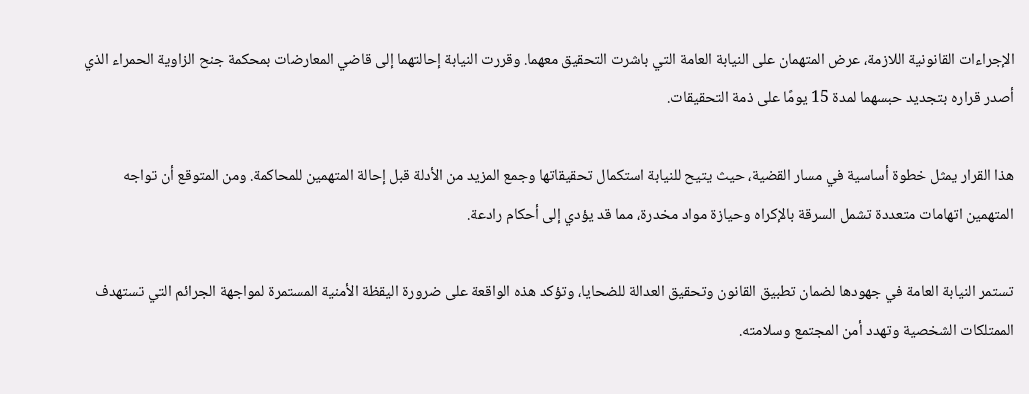الإجراءات القانونية اللازمة، عرض المتهمان على النيابة العامة التي باشرت التحقيق معهما. وقررت النيابة إحالتهما إلى قاضي المعارضات بمحكمة جنح الزاوية الحمراء الذي أصدر قراره بتجديد حبسهما لمدة 15 يومًا على ذمة التحقيقات.

هذا القرار يمثل خطوة أساسية في مسار القضية، حيث يتيح للنيابة استكمال تحقيقاتها وجمع المزيد من الأدلة قبل إحالة المتهمين للمحاكمة. ومن المتوقع أن تواجه المتهمين اتهامات متعددة تشمل السرقة بالإكراه وحيازة مواد مخدرة، مما قد يؤدي إلى أحكام رادعة.

تستمر النيابة العامة في جهودها لضمان تطبيق القانون وتحقيق العدالة للضحايا، وتؤكد هذه الواقعة على ضرورة اليقظة الأمنية المستمرة لمواجهة الجرائم التي تستهدف الممتلكات الشخصية وتهدد أمن المجتمع وسلامته.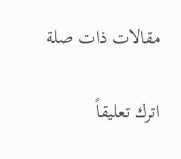مقالات ذات صلة

اترك تعليقاً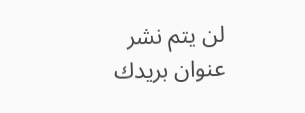لن يتم نشر عنوان بريدك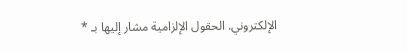الإلكتروني. الحقول الإلزامية مشار إليها بـ *